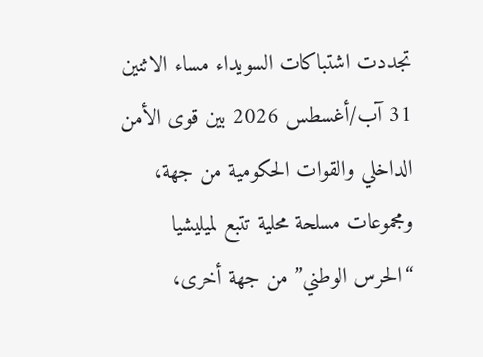تجددت اشتباكات السويداء مساء الاثنين 31 آب/أغسطس 2026 بين قوى الأمن الداخلي والقوات الحكومية من جهة، ومجموعات مسلحة محلية تتبع لميليشيا “الحرس الوطني” من جهة أخرى،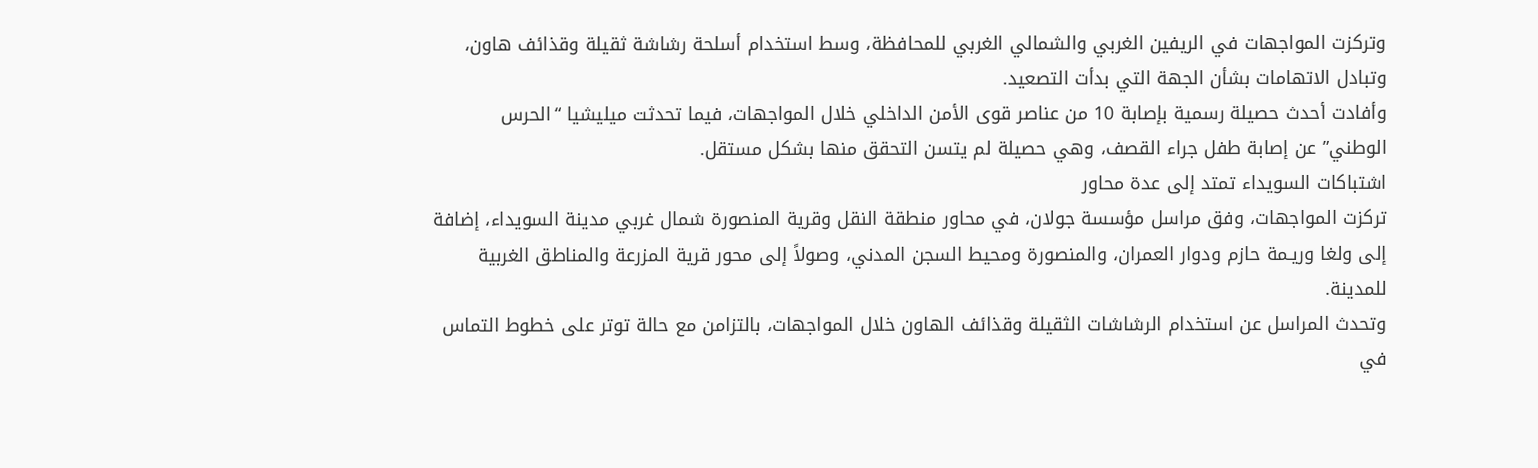وتركزت المواجهات في الريفين الغربي والشمالي الغربي للمحافظة، وسط استخدام أسلحة رشاشة ثقيلة وقذائف هاون، وتبادل الاتهامات بشأن الجهة التي بدأت التصعيد.
وأفادت أحدث حصيلة رسمية بإصابة 10 من عناصر قوى الأمن الداخلي خلال المواجهات، فيما تحدثت ميليشيا “الحرس الوطني” عن إصابة طفل جراء القصف، وهي حصيلة لم يتسن التحقق منها بشكل مستقل.
اشتباكات السويداء تمتد إلى عدة محاور
تركزت المواجهات، وفق مراسل مؤسسة جولان، في محاور منطقة النقل وقرية المنصورة شمال غربي مدينة السويداء، إضافة إلى ولغا وريـمة حازم ودوار العمران، والمنصورة ومحيط السجن المدني، وصولاً إلى محور قرية المزرعة والمناطق الغربية للمدينة.
وتحدث المراسل عن استخدام الرشاشات الثقيلة وقذائف الهاون خلال المواجهات، بالتزامن مع حالة توتر على خطوط التماس في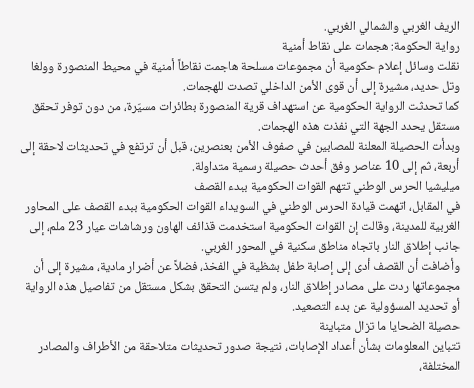الريف الغربي والشمالي الغربي.
رواية الحكومة: هجمات على نقاط أمنية
نقلت وسائل إعلام حكومية أن مجموعات مسلحة هاجمت نقاطاً أمنية في محيط المنصورة وولغا وتل حديد، مشيرة إلى أن قوى الأمن الداخلي تصدت للهجمات.
كما تحدثت الرواية الحكومية عن استهداف قرية المنصورة بطائرات مسيّرة، من دون توفر تحقق مستقل يحدد الجهة التي نفذت هذه الهجمات.
وبدأت الحصيلة المعلنة للمصابين في صفوف الأمن بعنصرين، قبل أن ترتفع في تحديثات لاحقة إلى أربعة، ثم إلى 10 عناصر وفق أحدث حصيلة رسمية متداولة.
ميليشيا الحرس الوطني تتهم القوات الحكومية ببدء القصف
في المقابل، اتهمت قيادة الحرس الوطني في السويداء القوات الحكومية ببدء القصف على المحاور الغربية للمدينة، وقالت إن القوات الحكومية استخدمت قذائف الهاون ورشاشات عيار 23 ملم، إلى جانب إطلاق النار باتجاه مناطق سكنية في المحور الغربي.
وأضافت أن القصف أدى إلى إصابة طفل بشظية في الفخذ، فضلاً عن أضرار مادية، مشيرة إلى أن مجموعاتها ردت على مصادر إطلاق النار، ولم يتسن التحقق بشكل مستقل من تفاصيل هذه الرواية أو تحديد المسؤولية عن بدء التصعيد.
حصيلة الضحايا ما تزال متباينة
تتباين المعلومات بشأن أعداد الإصابات، نتيجة صدور تحديثات متلاحقة من الأطراف والمصادر المختلفة،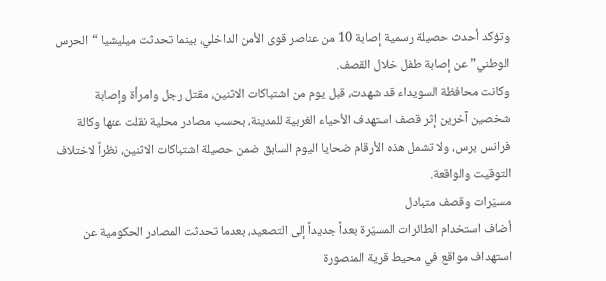وتؤكد أحدث حصيلة رسمية إصابة 10 من عناصر قوى الأمن الداخلي، بينما تحدثت ميليشيا “الحرس الوطني” عن إصابة طفل خلال القصف.
وكانت محافظة السويداء قد شهدت، قبل يوم من اشتباكات الاثنين، مقتل رجل وامرأة وإصابة شخصين آخرين إثر قصف استهدف الأحياء الغربية للمدينة، بحسب مصادر محلية نقلت عنها وكالة فرانس برس، ولا تشمل هذه الأرقام ضحايا اليوم السابق ضمن حصيلة اشتباكات الاثنين، نظراً لاختلاف التوقيت والواقعة.
مسيّرات وقصف متبادل
أضاف استخدام الطائرات المسيّرة بعداً جديداً إلى التصعيد، بعدما تحدثت المصادر الحكومية عن استهداف مواقع في محيط قرية المنصورة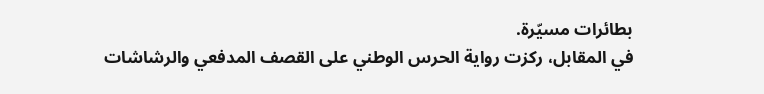بطائرات مسيّرة.
في المقابل، ركزت رواية الحرس الوطني على القصف المدفعي والرشاشات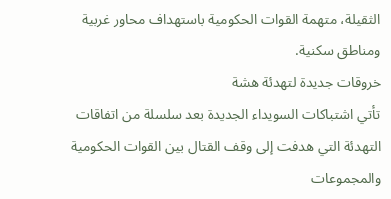الثقيلة، متهمة القوات الحكومية باستهداف محاور غربية ومناطق سكنية.
خروقات جديدة لتهدئة هشة
تأتي اشتباكات السويداء الجديدة بعد سلسلة من اتفاقات التهدئة التي هدفت إلى وقف القتال بين القوات الحكومية والمجموعات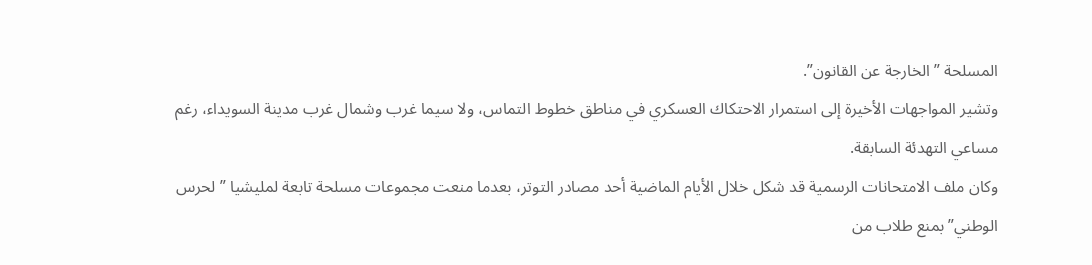المسلحة ” الخارجة عن القانون”.
وتشير المواجهات الأخيرة إلى استمرار الاحتكاك العسكري في مناطق خطوط التماس، ولا سيما غرب وشمال غرب مدينة السويداء، رغم مساعي التهدئة السابقة.
وكان ملف الامتحانات الرسمية قد شكل خلال الأيام الماضية أحد مصادر التوتر، بعدما منعت مجموعات مسلحة تابعة لمليشيا ” لحرس الوطني”بمنع طلاب من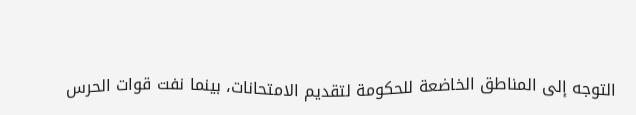التوجه إلى المناطق الخاضعة للحكومة لتقديم الامتحانات، بينما نفت قوات الحرس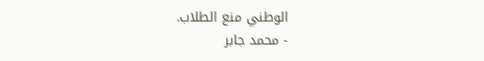الوطني منع الطلاب.
- محمد جابر